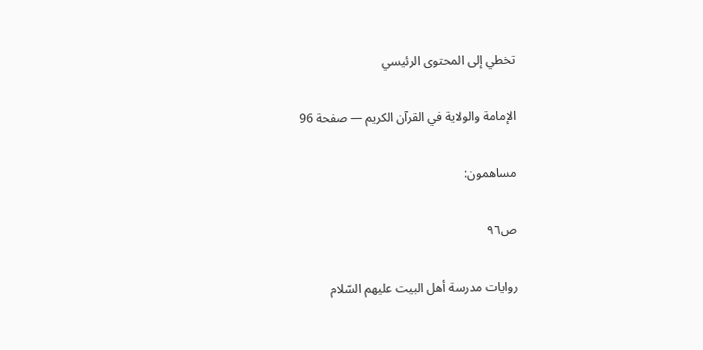تخطي إلى المحتوى الرئيسي

الإمامة والولاية في القرآن الكريم — صفحة 96

مساهمون:

ص٩٦

روايات مدرسة أهل البيت عليهم السّلام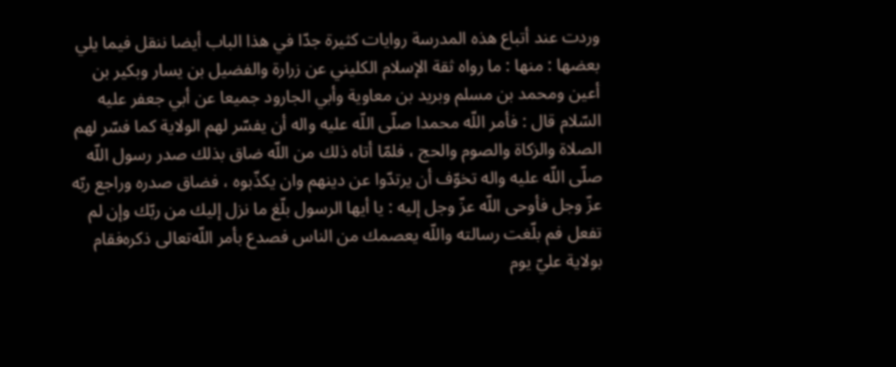وردت عند أتباع هذه المدرسة روايات كثيرة جدّا في هذا الباب أيضا ننقل فيما يلي بعضها : منها : ما رواه ثقة الإسلام الكليني عن زرارة والفضيل بن يسار وبكير بن أعين ومحمد بن مسلم وبريد بن معاوية وأبي الجارود جميعا عن أبي جعفر عليه السّلام قال : فأمر اللّه محمدا صلّى اللّه عليه واله أن يفسّر لهم الولاية كما فسّر لهم الصلاة والزكاة والصوم والحج ، فلمّا أتاه ذلك من اللّه ضاق بذلك صدر رسول اللّه صلّى اللّه عليه واله تخوّف أن يرتدّوا عن دينهم وان يكذّبوه ، فضاق صدره وراجع ربّه عزّ وجل فأوحى اللّه عزّ وجل إليه : يا أيها الرسول بلّغ ما نزل إليك من ربّك وإن لم تفعل فم بلّغت رسالته واللّه يعصمك من الناس فصدع بأمر اللّه‌تعالى ذكره‌فقام بولاية عليّ يوم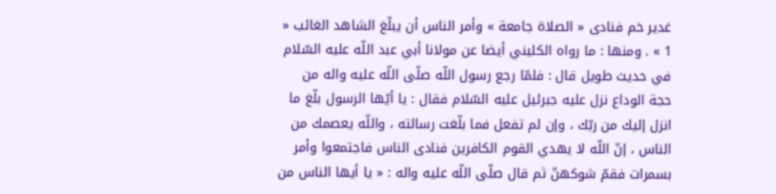غدير خم فنادى « الصلاة جامعة » وأمر الناس أن يبلّغ الشاهد الغائب « 1 » . ومنها : ما رواه الكليني أيضا عن مولانا أبي عبد اللّه عليه السّلام في حديث طويل قال : فلمّا رجع رسول اللّه صلّى اللّه عليه واله من حجة الوداع نزل عليه جبرئيل عليه السّلام فقال : يا أيّها الرسول بلّغ ما انزل إليك من ربّك ، وإن لم تفعل فما بلّغت رسالته ، واللّه يعصمك من الناس ، إنّ اللّه لا يهدي القوم الكافرين فنادى الناس فاجتمعوا وأمر بسمرات فقمّ شوكهنّ ثم قال صلّى اللّه عليه واله : « يا أيها الناس من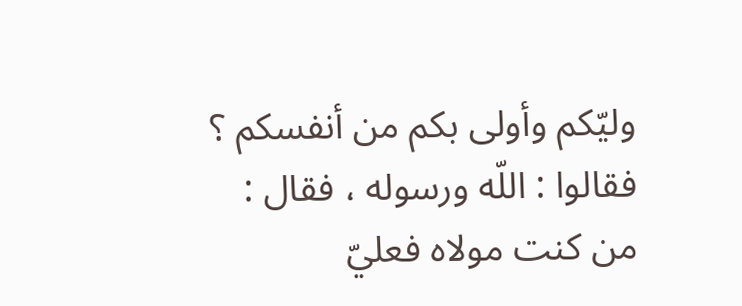وليّكم وأولى بكم من أنفسكم ؟ فقالوا : اللّه ورسوله ، فقال : من كنت مولاه فعليّ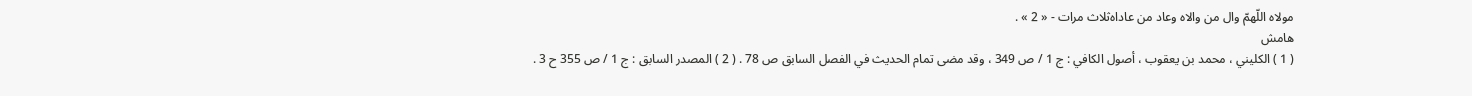مولاه اللّهمّ وال من والاه وعاد من عاداه‌ثلاث مرات - « 2 » .
هامش
( 1 ) الكليني ، محمد بن يعقوب ، أصول الكافي : ج 1 / ص 349 ، وقد مضى تمام الحديث في الفصل السابق ص 78 . ( 2 ) المصدر السابق : ج 1 / ص 355 ح 3 .